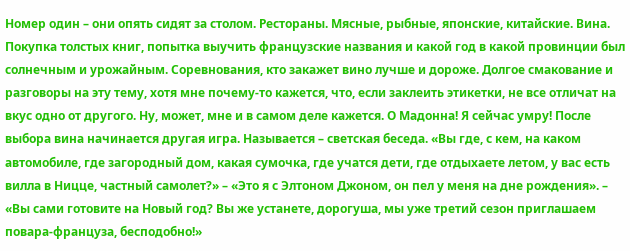Номер один – они опять сидят за столом. Рестораны. Мясные, рыбные, японские, китайские. Вина. Покупка толстых книг, попытка выучить французские названия и какой год в какой провинции был солнечным и урожайным. Соревнования, кто закажет вино лучше и дороже. Долгое смакование и разговоры на эту тему, хотя мне почему-то кажется, что, если заклеить этикетки, не все отличат на вкус одно от другого. Ну, может, мне и в самом деле кажется. О Мадонна! Я сейчас умру! После выбора вина начинается другая игра. Называется – светская беседа. «Вы где, с кем, на каком автомобиле, где загородный дом, какая сумочка, где учатся дети, где отдыхаете летом, у вас есть вилла в Ницце, частный самолет?» – «Это я с Элтоном Джоном, он пел у меня на дне рождения». – «Вы сами готовите на Новый год? Вы же устанете, дорогуша, мы уже третий сезон приглашаем повара-француза, бесподобно!»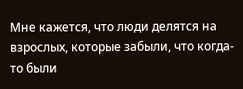Мне кажется, что люди делятся на взрослых, которые забыли, что когда-то были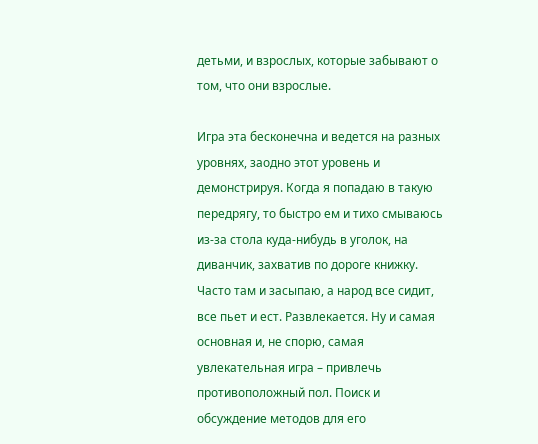детьми, и взрослых, которые забывают о том, что они взрослые.

Игра эта бесконечна и ведется на разных уровнях, заодно этот уровень и демонстрируя. Когда я попадаю в такую передрягу, то быстро ем и тихо смываюсь из-за стола куда-нибудь в уголок, на диванчик, захватив по дороге книжку. Часто там и засыпаю, а народ все сидит, все пьет и ест. Развлекается. Ну и самая основная и, не спорю, самая увлекательная игра – привлечь противоположный пол. Поиск и обсуждение методов для его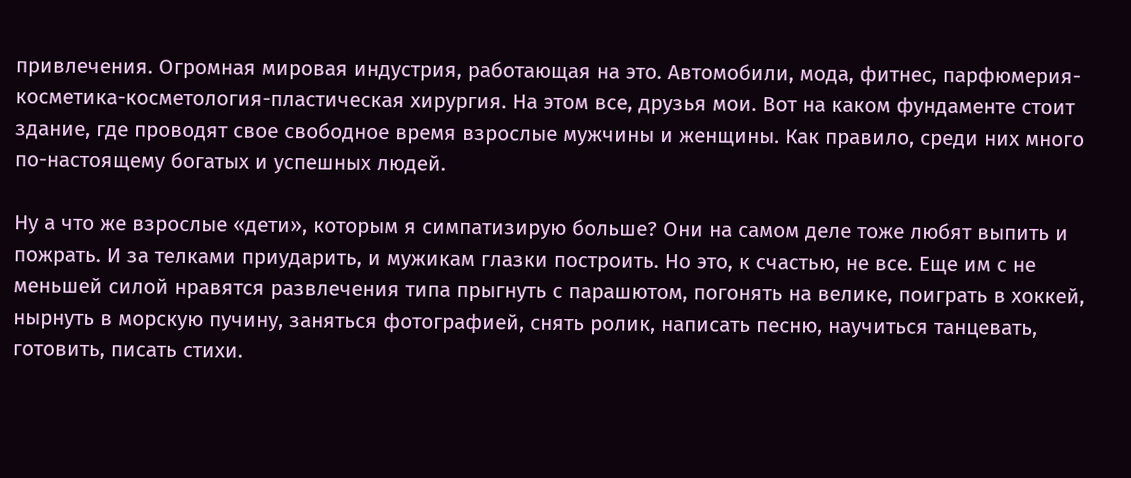привлечения. Огромная мировая индустрия, работающая на это. Автомобили, мода, фитнес, парфюмерия-косметика-косметология-пластическая хирургия. На этом все, друзья мои. Вот на каком фундаменте стоит здание, где проводят свое свободное время взрослые мужчины и женщины. Как правило, среди них много по-настоящему богатых и успешных людей.

Ну а что же взрослые «дети», которым я симпатизирую больше? Они на самом деле тоже любят выпить и пожрать. И за телками приударить, и мужикам глазки построить. Но это, к счастью, не все. Еще им с не меньшей силой нравятся развлечения типа прыгнуть с парашютом, погонять на велике, поиграть в хоккей, нырнуть в морскую пучину, заняться фотографией, снять ролик, написать песню, научиться танцевать, готовить, писать стихи.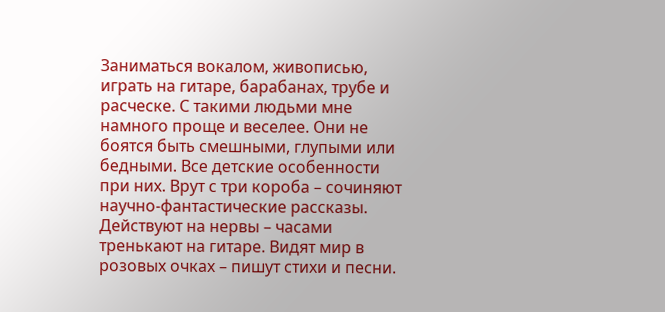Заниматься вокалом, живописью, играть на гитаре, барабанах, трубе и расческе. С такими людьми мне намного проще и веселее. Они не боятся быть смешными, глупыми или бедными. Все детские особенности при них. Врут с три короба – сочиняют научно-фантастические рассказы. Действуют на нервы – часами тренькают на гитаре. Видят мир в розовых очках – пишут стихи и песни.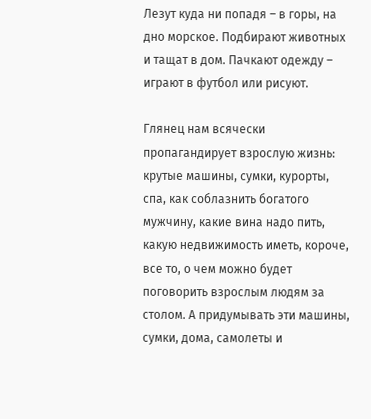Лезут куда ни попадя – в горы, на дно морское. Подбирают животных и тащат в дом. Пачкают одежду – играют в футбол или рисуют.

Глянец нам всячески пропагандирует взрослую жизнь: крутые машины, сумки, курорты, спа, как соблазнить богатого мужчину, какие вина надо пить, какую недвижимость иметь, короче, все то, о чем можно будет поговорить взрослым людям за столом. А придумывать эти машины, сумки, дома, самолеты и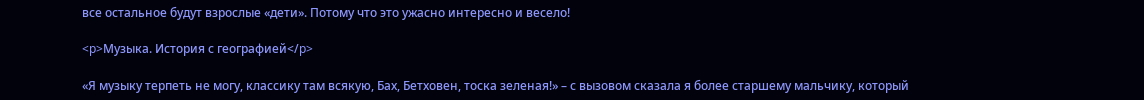все остальное будут взрослые «дети». Потому что это ужасно интересно и весело!

<p>Музыка. История с географией</p>

«Я музыку терпеть не могу, классику там всякую, Бах, Бетховен, тоска зеленая!» – с вызовом сказала я более старшему мальчику, который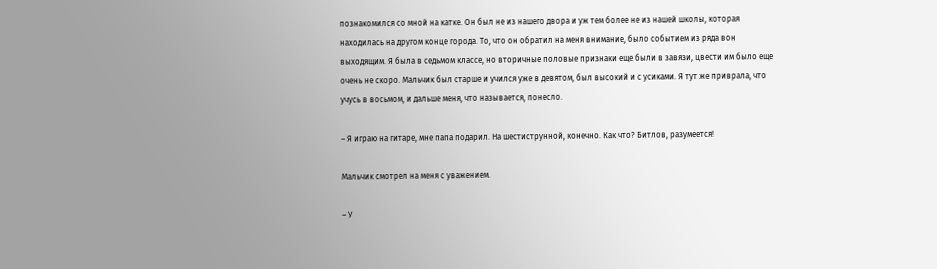познакомился со мной на катке. Он был не из нашего двора и уж тем более не из нашей школы, которая находилась на другом конце города. То, что он обратил на меня внимание, было событием из ряда вон выходящим. Я была в седьмом классе, но вторичные половые признаки еще были в завязи, цвести им было еще очень не скоро. Мальчик был старше и учился уже в девятом, был высокий и с усиками. Я тут же приврала, что учусь в восьмом, и дальше меня, что называется, понесло.

– Я играю на гитаре, мне папа подарил. На шестиструнной, конечно. Как что? Битлов, разумеется!

Мальчик смотрел на меня с уважением.

– У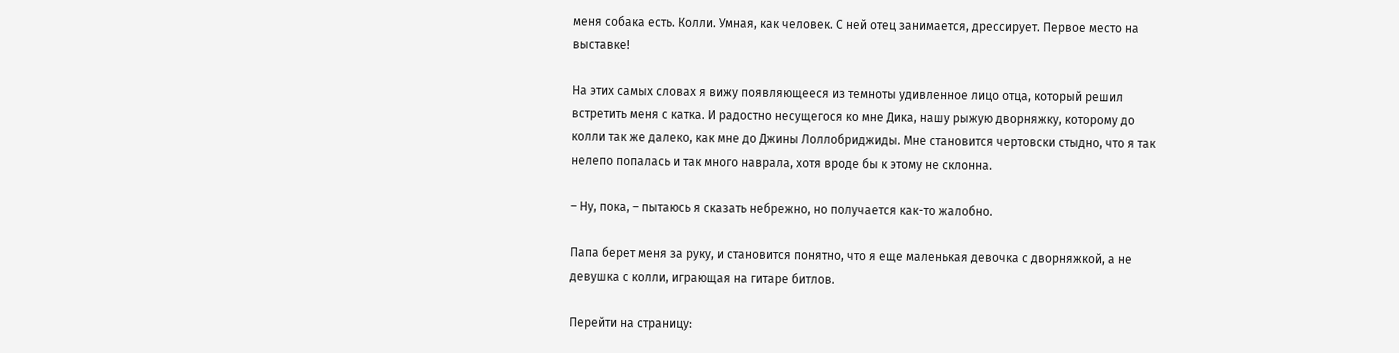меня собака есть. Колли. Умная, как человек. С ней отец занимается, дрессирует. Первое место на выставке!

На этих самых словах я вижу появляющееся из темноты удивленное лицо отца, который решил встретить меня с катка. И радостно несущегося ко мне Дика, нашу рыжую дворняжку, которому до колли так же далеко, как мне до Джины Лоллобриджиды. Мне становится чертовски стыдно, что я так нелепо попалась и так много наврала, хотя вроде бы к этому не склонна.

– Ну, пока, – пытаюсь я сказать небрежно, но получается как-то жалобно.

Папа берет меня за руку, и становится понятно, что я еще маленькая девочка с дворняжкой, а не девушка с колли, играющая на гитаре битлов.

Перейти на страницу: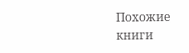Похожие книги